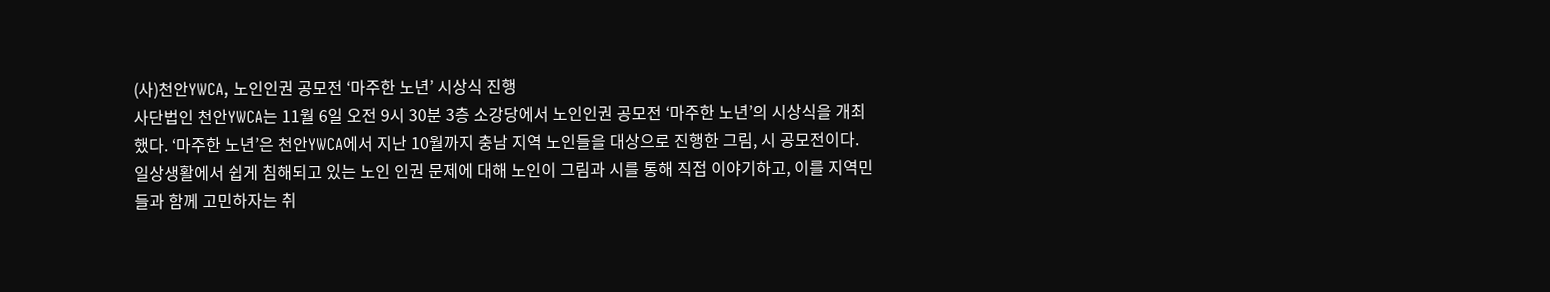(사)천안YWCA, 노인인권 공모전 ‘마주한 노년’ 시상식 진행
사단법인 천안YWCA는 11월 6일 오전 9시 30분 3층 소강당에서 노인인권 공모전 ‘마주한 노년’의 시상식을 개최했다. ‘마주한 노년’은 천안YWCA에서 지난 10월까지 충남 지역 노인들을 대상으로 진행한 그림, 시 공모전이다. 일상생활에서 쉽게 침해되고 있는 노인 인권 문제에 대해 노인이 그림과 시를 통해 직접 이야기하고, 이를 지역민들과 함께 고민하자는 취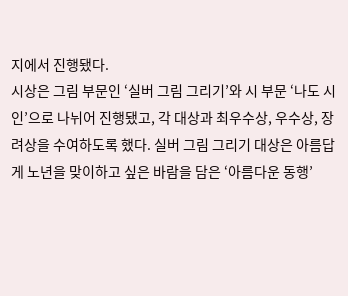지에서 진행됐다.
시상은 그림 부문인 ‘실버 그림 그리기’와 시 부문 ‘나도 시인’으로 나뉘어 진행됐고, 각 대상과 최우수상, 우수상, 장려상을 수여하도록 했다. 실버 그림 그리기 대상은 아름답게 노년을 맞이하고 싶은 바람을 담은 ‘아름다운 동행’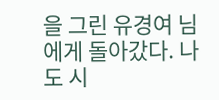을 그린 유경여 님에게 돌아갔다. 나도 시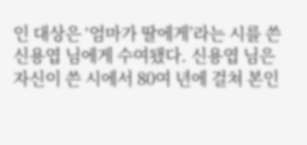인 대상은 ‘엄마가 딸에게’라는 시를 쓴 신용엽 님에게 수여됐다. 신용엽 님은 자신이 쓴 시에서 80여 년에 걸쳐 본인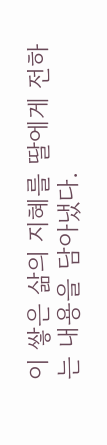이 쌓은 삶의 지혜를 딸에게 전하는 내용을 담아냈다.